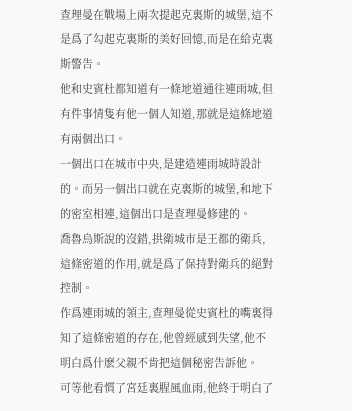查理曼在戰場上兩次提起克裏斯的城堡,這不是爲了勾起克裏斯的美好回憶,而是在給克裏斯警告。
他和史賓杜都知道有一條地道通往連雨城,但有件事情隻有他一個人知道,那就是這條地道有兩個出口。
一個出口在城市中央,是建造連雨城時設計的。而另一個出口就在克裏斯的城堡,和地下的密室相連,這個出口是查理曼修建的。
喬魯烏斯說的沒錯,拱衛城市是王都的衛兵,這條密道的作用,就是爲了保持對衛兵的絕對控制。
作爲連雨城的領主,查理曼從史賓杜的嘴裏得知了這條密道的存在,他曾經感到失望,他不明白爲什麽父親不肯把這個秘密告訴他。
可等他看慣了宮廷裏腥風血雨,他終于明白了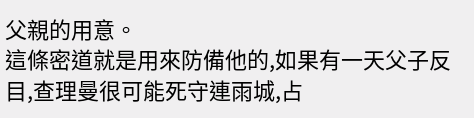父親的用意。
這條密道就是用來防備他的,如果有一天父子反目,查理曼很可能死守連雨城,占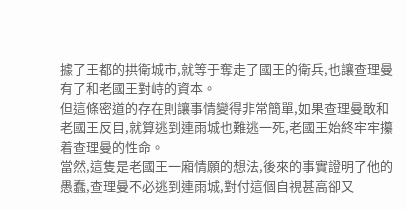據了王都的拱衛城市,就等于奪走了國王的衛兵,也讓查理曼有了和老國王對峙的資本。
但這條密道的存在則讓事情變得非常簡單,如果查理曼敢和老國王反目,就算逃到連雨城也難逃一死,老國王始終牢牢攥着查理曼的性命。
當然,這隻是老國王一廂情願的想法,後來的事實證明了他的愚蠢,查理曼不必逃到連雨城,對付這個自視甚高卻又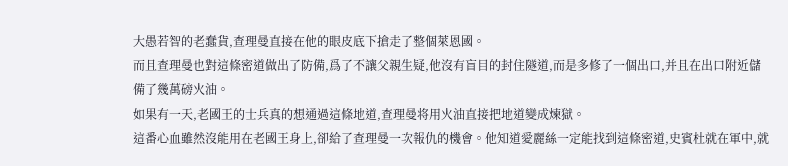大愚若智的老蠢貨,查理曼直接在他的眼皮底下搶走了整個萊恩國。
而且查理曼也對這條密道做出了防備,爲了不讓父親生疑,他沒有盲目的封住隧道,而是多修了一個出口,并且在出口附近儲備了幾萬磅火油。
如果有一天,老國王的士兵真的想通過這條地道,查理曼将用火油直接把地道變成煉獄。
這番心血雖然沒能用在老國王身上,卻給了查理曼一次報仇的機會。他知道愛麗絲一定能找到這條密道,史賓杜就在軍中,就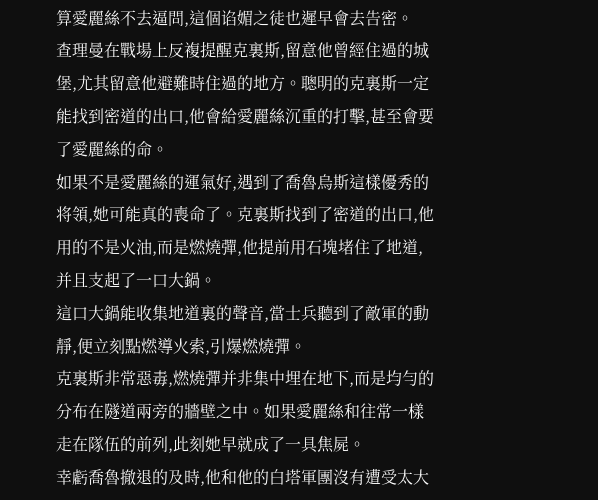算愛麗絲不去逼問,這個谄媚之徒也遲早會去告密。
查理曼在戰場上反複提醒克裏斯,留意他曾經住過的城堡,尤其留意他避難時住過的地方。聰明的克裏斯一定能找到密道的出口,他會給愛麗絲沉重的打擊,甚至會要了愛麗絲的命。
如果不是愛麗絲的運氣好,遇到了喬魯烏斯這樣優秀的将領,她可能真的喪命了。克裏斯找到了密道的出口,他用的不是火油,而是燃燒彈,他提前用石塊堵住了地道,并且支起了一口大鍋。
這口大鍋能收集地道裏的聲音,當士兵聽到了敵軍的動靜,便立刻點燃導火索,引爆燃燒彈。
克裏斯非常惡毒,燃燒彈并非集中埋在地下,而是均勻的分布在隧道兩旁的牆壁之中。如果愛麗絲和往常一樣走在隊伍的前列,此刻她早就成了一具焦屍。
幸虧喬魯撤退的及時,他和他的白塔軍團沒有遭受太大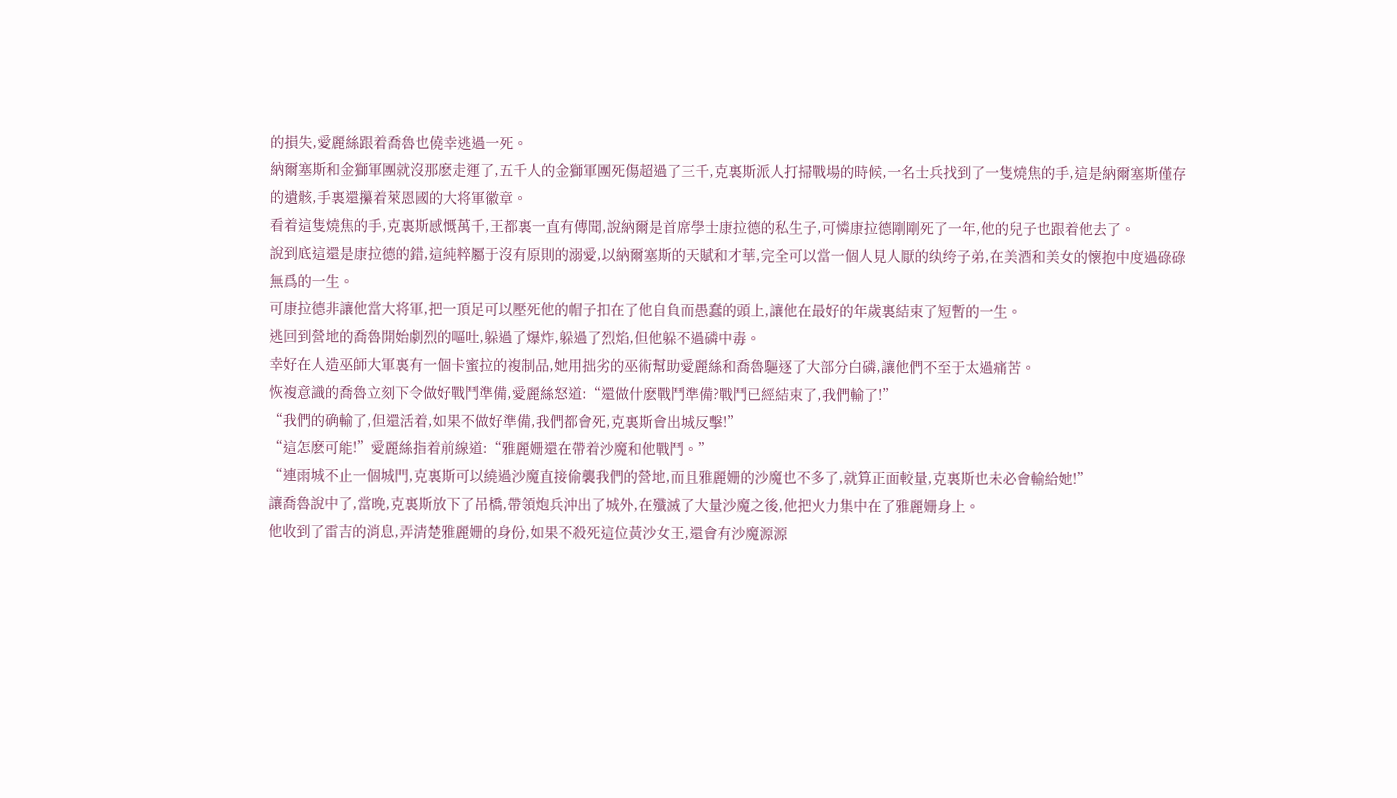的損失,愛麗絲跟着喬魯也僥幸逃過一死。
納爾塞斯和金獅軍團就沒那麽走運了,五千人的金獅軍團死傷超過了三千,克裏斯派人打掃戰場的時候,一名士兵找到了一隻燒焦的手,這是納爾塞斯僅存的遺骸,手裏還攥着萊恩國的大将軍徽章。
看着這隻燒焦的手,克裏斯感慨萬千,王都裏一直有傳聞,說納爾是首席學士康拉德的私生子,可憐康拉德剛剛死了一年,他的兒子也跟着他去了。
說到底這還是康拉德的錯,這純粹屬于沒有原則的溺愛,以納爾塞斯的天賦和才華,完全可以當一個人見人厭的纨绔子弟,在美酒和美女的懷抱中度過碌碌無爲的一生。
可康拉德非讓他當大将軍,把一頂足可以壓死他的帽子扣在了他自負而愚蠢的頭上,讓他在最好的年歲裏結束了短暫的一生。
逃回到營地的喬魯開始劇烈的嘔吐,躲過了爆炸,躲過了烈焰,但他躲不過磷中毒。
幸好在人造巫師大軍裏有一個卡蜜拉的複制品,她用拙劣的巫術幫助愛麗絲和喬魯驅逐了大部分白磷,讓他們不至于太過痛苦。
恢複意識的喬魯立刻下令做好戰鬥準備,愛麗絲怒道:“還做什麽戰鬥準備?戰鬥已經結束了,我們輸了!”
“我們的确輸了,但還活着,如果不做好準備,我們都會死,克裏斯會出城反擊!”
“這怎麽可能!”愛麗絲指着前線道:“雅麗姗還在帶着沙魔和他戰鬥。”
“連雨城不止一個城門,克裏斯可以繞過沙魔直接偷襲我們的營地,而且雅麗姗的沙魔也不多了,就算正面較量,克裏斯也未必會輸給她!”
讓喬魯說中了,當晚,克裏斯放下了吊橋,帶領炮兵沖出了城外,在殲滅了大量沙魔之後,他把火力集中在了雅麗姗身上。
他收到了雷吉的消息,弄清楚雅麗姗的身份,如果不殺死這位黃沙女王,還會有沙魔源源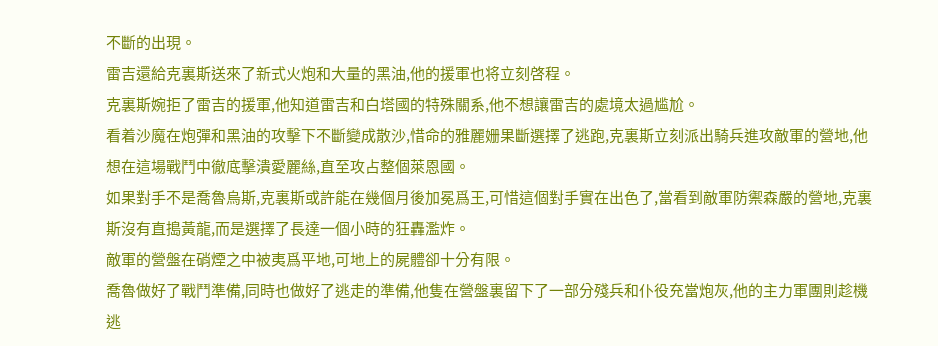不斷的出現。
雷吉還給克裏斯送來了新式火炮和大量的黑油,他的援軍也将立刻啓程。
克裏斯婉拒了雷吉的援軍,他知道雷吉和白塔國的特殊關系,他不想讓雷吉的處境太過尴尬。
看着沙魔在炮彈和黑油的攻擊下不斷變成散沙,惜命的雅麗姗果斷選擇了逃跑,克裏斯立刻派出騎兵進攻敵軍的營地,他想在這場戰鬥中徹底擊潰愛麗絲,直至攻占整個萊恩國。
如果對手不是喬魯烏斯,克裏斯或許能在幾個月後加冕爲王,可惜這個對手實在出色了,當看到敵軍防禦森嚴的營地,克裏斯沒有直搗黃龍,而是選擇了長達一個小時的狂轟濫炸。
敵軍的營盤在硝煙之中被夷爲平地,可地上的屍體卻十分有限。
喬魯做好了戰鬥準備,同時也做好了逃走的準備,他隻在營盤裏留下了一部分殘兵和仆役充當炮灰,他的主力軍團則趁機逃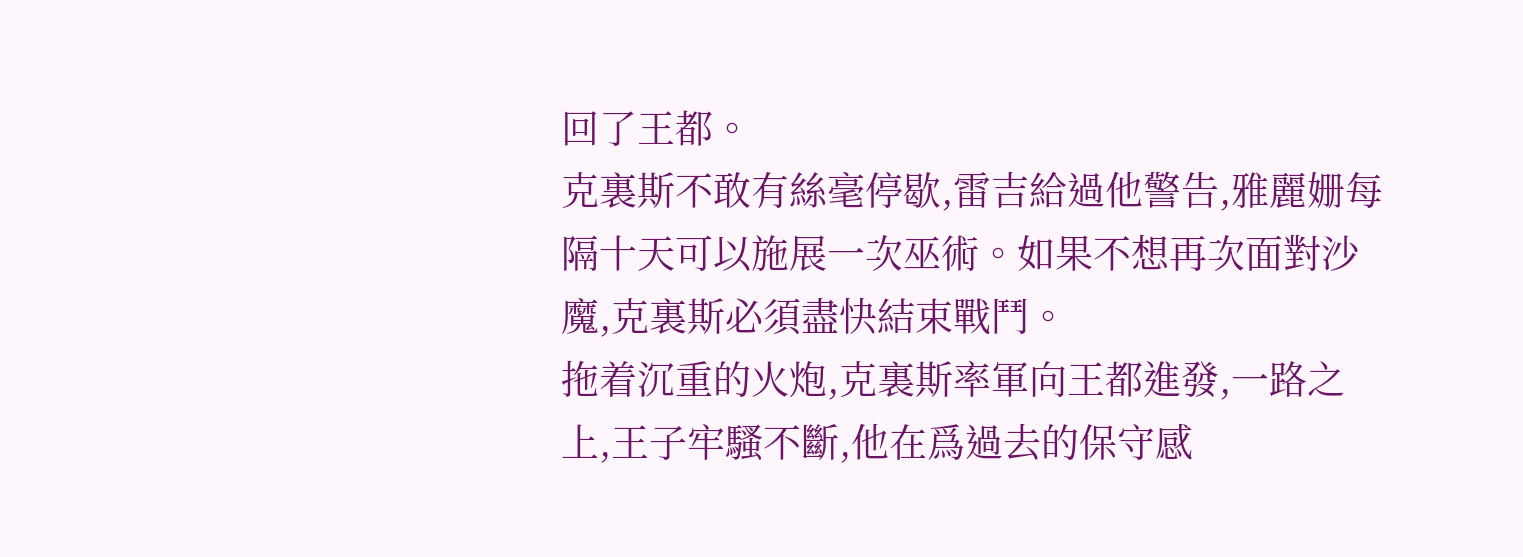回了王都。
克裏斯不敢有絲毫停歇,雷吉給過他警告,雅麗姗每隔十天可以施展一次巫術。如果不想再次面對沙魔,克裏斯必須盡快結束戰鬥。
拖着沉重的火炮,克裏斯率軍向王都進發,一路之上,王子牢騷不斷,他在爲過去的保守感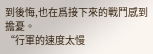到後悔,也在爲接下來的戰鬥感到擔憂。
“行軍的速度太慢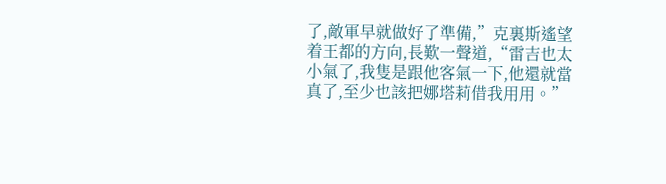了,敵軍早就做好了準備,”克裏斯遙望着王都的方向,長歎一聲道,“雷吉也太小氣了,我隻是跟他客氣一下,他還就當真了,至少也該把娜塔莉借我用用。”